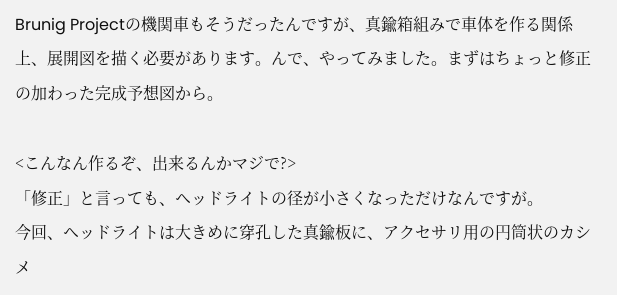Brunig Projectの機関車もそうだったんですが、真鍮箱組みで車体を作る関係上、展開図を描く必要があります。んで、やってみました。まずはちょっと修正の加わった完成予想図から。

<こんなん作るぞ、出来るんかマジで?>
「修正」と言っても、ヘッドライトの径が小さくなっただけなんですが。
今回、ヘッドライトは大きめに穿孔した真鍮板に、アクセサリ用の円筒状のカシメ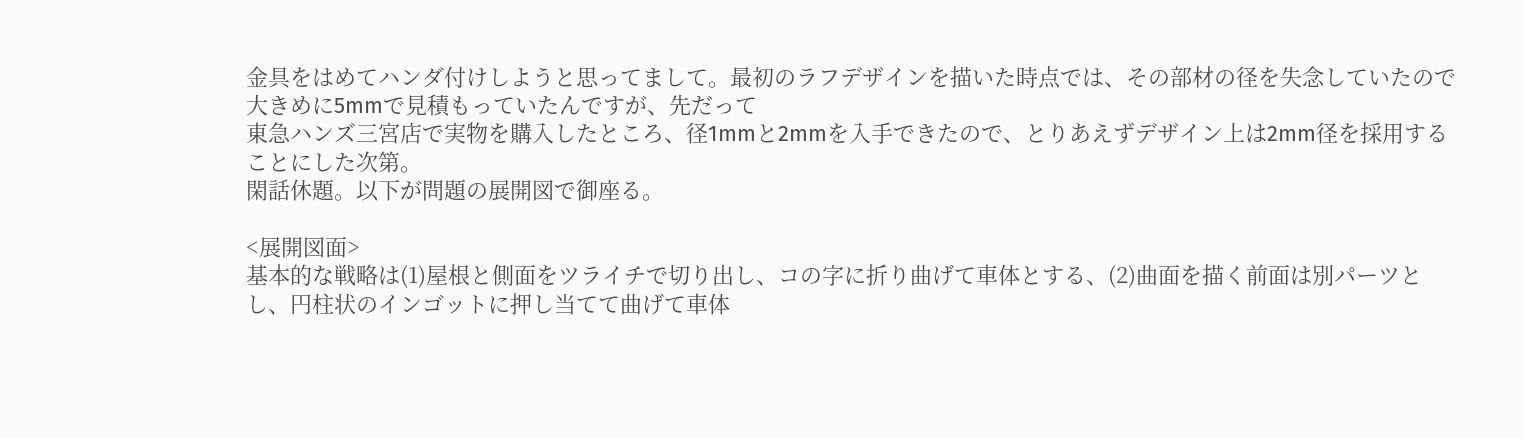金具をはめてハンダ付けしようと思ってまして。最初のラフデザインを描いた時点では、その部材の径を失念していたので大きめに5mmで見積もっていたんですが、先だって
東急ハンズ三宮店で実物を購入したところ、径1mmと2mmを入手できたので、とりあえずデザイン上は2mm径を採用することにした次第。
閑話休題。以下が問題の展開図で御座る。

<展開図面>
基本的な戦略は(1)屋根と側面をツライチで切り出し、コの字に折り曲げて車体とする、(2)曲面を描く前面は別パーツとし、円柱状のインゴットに押し当てて曲げて車体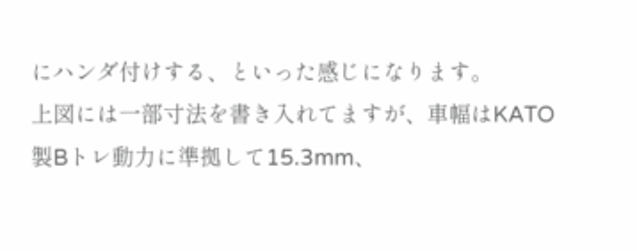にハンダ付けする、といった感じになります。
上図には一部寸法を書き入れてますが、車幅はKATO製Bトレ動力に準拠して15.3mm、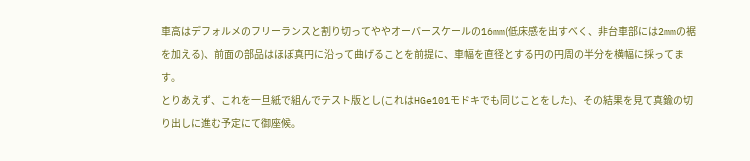車高はデフォルメのフリーランスと割り切ってややオーバースケールの16mm(低床感を出すべく、非台車部には2mmの裾を加える)、前面の部品はほぼ真円に沿って曲げることを前提に、車幅を直径とする円の円周の半分を横幅に採ってます。
とりあえず、これを一旦紙で組んでテスト版とし(これはHGe101モドキでも同じことをした)、その結果を見て真鍮の切り出しに進む予定にて御座候。